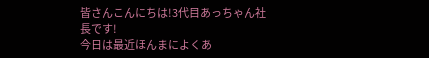皆さんこんにちは!3代目あっちゃん社長です!
今日は最近ほんまによくあ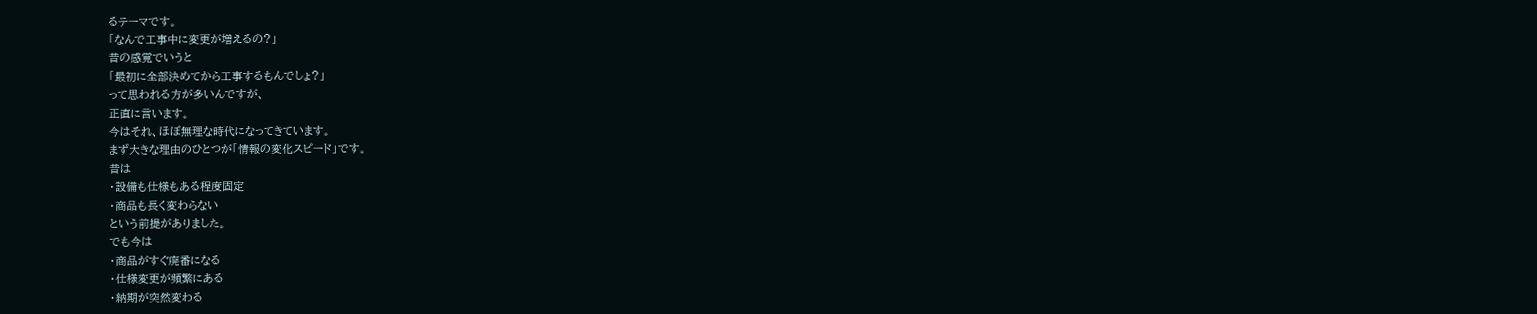るテーマです。
「なんで工事中に変更が増えるの?」
昔の感覚でいうと
「最初に全部決めてから工事するもんでしょ?」
って思われる方が多いんですが、
正直に言います。
今はそれ、ほぼ無理な時代になってきています。
まず大きな理由のひとつが「情報の変化スピード」です。
昔は
・設備も仕様もある程度固定
・商品も長く変わらない
という前提がありました。
でも今は
・商品がすぐ廃番になる
・仕様変更が頻繁にある
・納期が突然変わる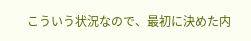こういう状況なので、最初に決めた内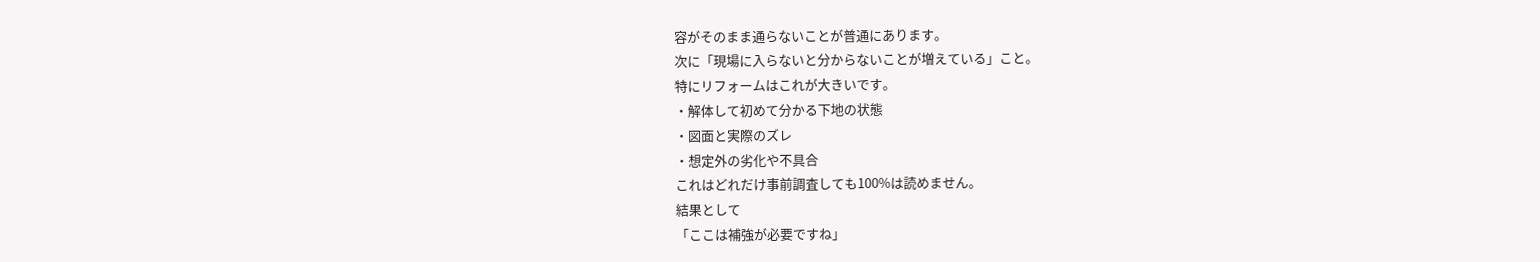容がそのまま通らないことが普通にあります。
次に「現場に入らないと分からないことが増えている」こと。
特にリフォームはこれが大きいです。
・解体して初めて分かる下地の状態
・図面と実際のズレ
・想定外の劣化や不具合
これはどれだけ事前調査しても100%は読めません。
結果として
「ここは補強が必要ですね」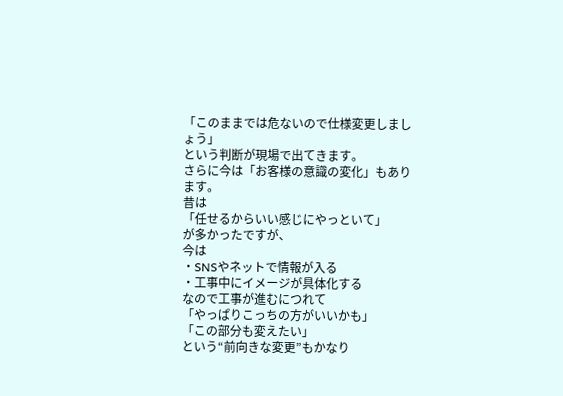「このままでは危ないので仕様変更しましょう」
という判断が現場で出てきます。
さらに今は「お客様の意識の変化」もあります。
昔は
「任せるからいい感じにやっといて」
が多かったですが、
今は
・SNSやネットで情報が入る
・工事中にイメージが具体化する
なので工事が進むにつれて
「やっぱりこっちの方がいいかも」
「この部分も変えたい」
という“前向きな変更”もかなり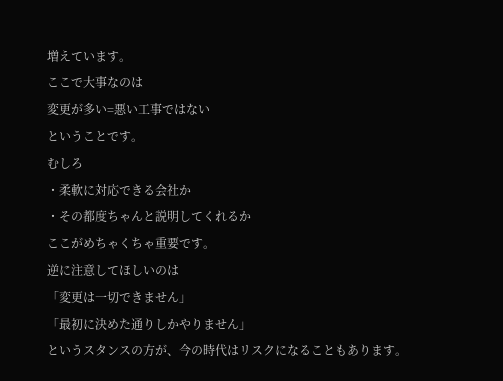増えています。
ここで大事なのは
変更が多い=悪い工事ではない
ということです。
むしろ
・柔軟に対応できる会社か
・その都度ちゃんと説明してくれるか
ここがめちゃくちゃ重要です。
逆に注意してほしいのは
「変更は一切できません」
「最初に決めた通りしかやりません」
というスタンスの方が、今の時代はリスクになることもあります。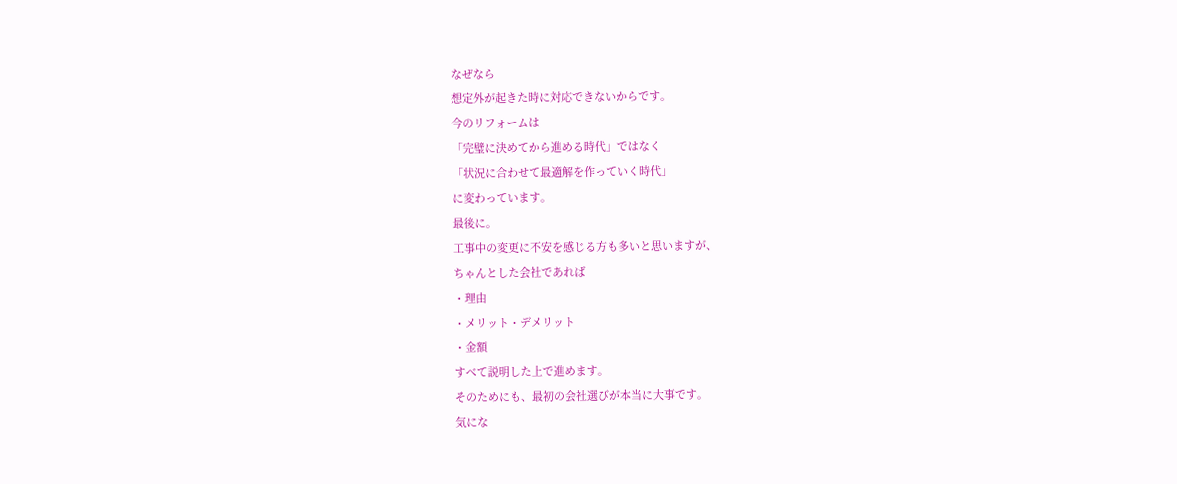なぜなら
想定外が起きた時に対応できないからです。
今のリフォームは
「完璧に決めてから進める時代」ではなく
「状況に合わせて最適解を作っていく時代」
に変わっています。
最後に。
工事中の変更に不安を感じる方も多いと思いますが、
ちゃんとした会社であれば
・理由
・メリット・デメリット
・金額
すべて説明した上で進めます。
そのためにも、最初の会社選びが本当に大事です。
気にな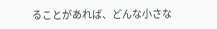ることがあれば、どんな小さな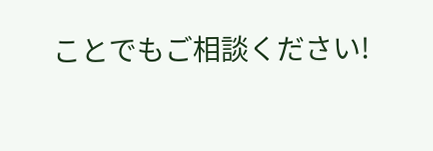ことでもご相談ください!